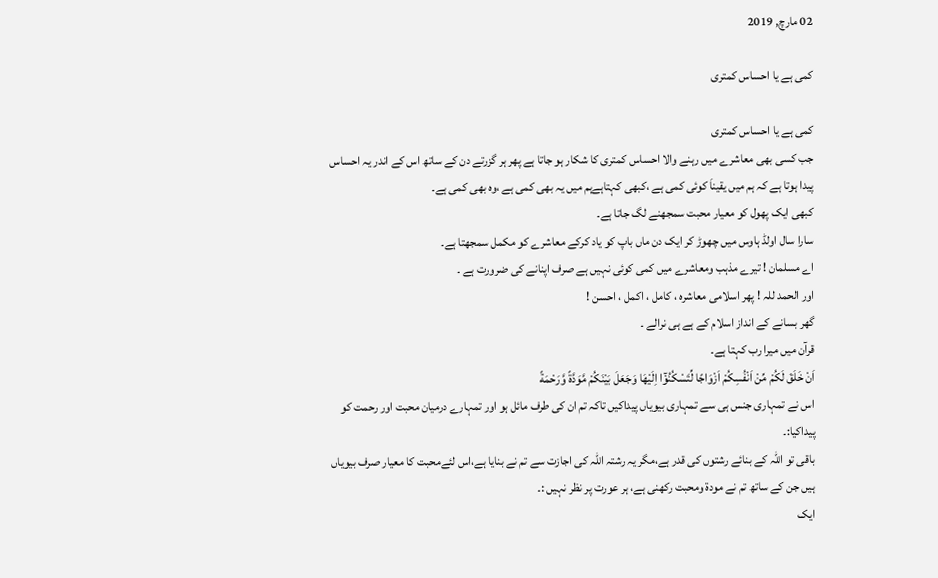02 مارچ, 2019

کمی ہے یا احساس کمتری

کمی ہے یا احساس کمتری
جب کسی بھی معاشرے میں رہنے والا احساس کمتری کا شکار ہو جاتا ہے پھر ہر گزرتے دن کے ساتھ اس کے اندر یہ احساس پیدا ہوتا ہے کہ ہم میں یقیناَ کوئی کمی ہے ،کبھی کہتاہےہم میں یہ بھی کمی ہے ،وہ بھی کمی ہے۔
کبھی ایک پھول کو معیار محبت سمجھنے لگ جاتا ہے۔
سارا سال اولڈ ہاوس میں چھوڑ کر ایک دن ماں باپ کو یاد کرکے معاشرے کو مکمل سمجھتا ہے۔
اے مسلمان ! تیرے مذہب ومعاشرے میں کمی کوئی نہیں ہے صرف اپنانے کی ضرورت ہے ۔
اور الحمد للہ ! پھر اسلامی معاشرہ ، کامل ، اکمل ، احسن !
گھر بسانے کے انداز اسلام کے ہے ہی نرالے ۔
قرآن میں میرا رب کہتا ہے۔
اَنْ خَلَقَ لَكُمْ مِّنْ اَنْفُسِكُمْ اَزْوَاجًا لِّتَسْكُنُوْٓا اِلَيْهَا وَجَعَلَ بَيْنَكُمْ مَّوَدَّةً وَّرَحْمَةً
اس نے تمہاری جنس ہی سے تمہاری بیویاں پیداکیں تاکہ تم ان کی طرف مائل ہو اور تمہارے درمیان محبت اور رحمت کو پیداکیا:۔
باقی تو اللہ کے بنائے رشتوں کی قدر ہے،مگر یہ رشتہ اللہ کی اجازت سے تم نے بنایا ہے،اس لئےمحبت کا معیار صرف بیویاں ہیں جن کے ساتھ تم نے مودۃ ومحبت رکھنی ہے، ہر عورت پر نظر نہیں :۔
ایک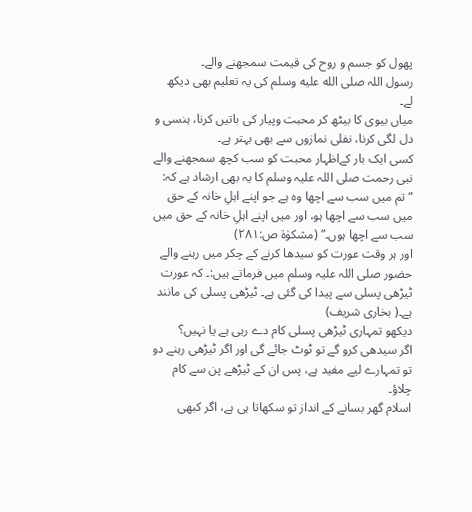پھول کو جسم و روح کی قیمت سمجھنے والے۔
رسول اللہ صلى الله عليه وسلم کی یہ تعلیم بھی دیکھ لے۔
میاں بیوی کا بیٹھ کر محبت وپیار کی باتیں کرنا، ہنسی و دل لگی کرنا، نفلی نمازوں سے بھی بہتر ہے۔
کسی ایک بار کےاظہار محبت کو سب کچھ سمجھنے والے
نبی رحمت صلی اللہ علیہ وسلم کا یہ بھی ارشاد ہے کہ: “تم میں سب سے اچھا وہ ہے جو اپنے اہلِ خانہ کے حق میں سب سے اچھا ہو، اور میں اپنے اہلِ خانہ کے حق میں سب سے اچھا ہوں۔” (مشکوٰة ص:۲۸۱)
اور ہر وقت عورت کو سیدھا کرنے کے چکر میں رہنے والے
حضور صلی اللہ علیہ وسلم میں فرماتے ہیں:۔ کہ عورت ٹیڑھی پسلی سے پیدا کی گئی ہے۔ ٹیڑھی پسلی کی مانند ہے۔( بخاری شریف)
دیکھو تمہاری ٹیڑھی پسلی کام دے رہی ہے یا نہیں؟
اگر سیدھی کرو گے تو ٹوٹ جائے گی اور اگر ٹیڑھی رہنے دو تو تمہارے لیے مفید ہے، پس ان کے ٹیڑھے پن سے کام چلاؤ۔
اسلام گھر بسانے کے انداز تو سکھاتا ہی ہے، اگر کبھی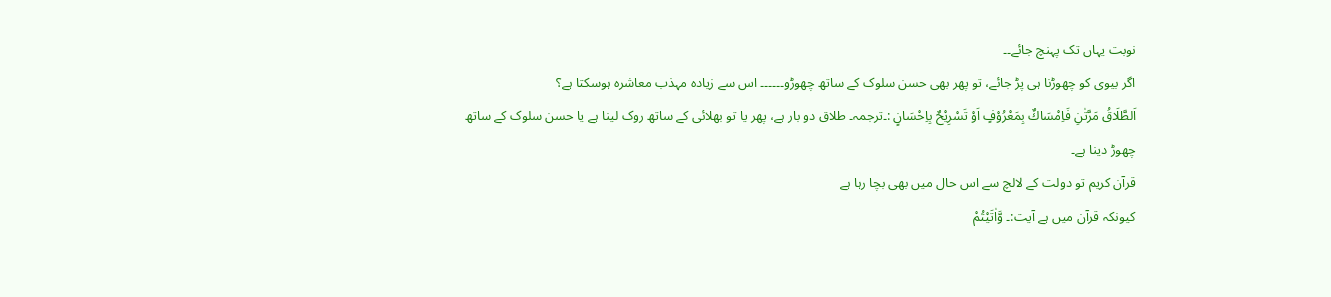نوبت یہاں تک پہنچ جائے۔۔
اگر بیوی کو چھوڑنا ہی پڑ جائے، تو پھر بھی حسن سلوک کے ساتھ چھوڑو۔۔۔۔۔۔ اس سے زیادہ مہذب معاشرہ ہوسکتا ہے؟
اَلطَّلَاقُ مَرَّتٰنِ فَاِمْسَاكٌ بِمَعْرُوْفٍ اَوْ تَسْرِيْحٌ بِاِحْسَانٍ :۔ترجمہ۔ طلاق دو بار ہے، پھر یا تو بھلائی کے ساتھ روک لینا ہے یا حسن سلوک کے ساتھ چھوڑ دینا ہے۔
قرآن کریم تو دولت کے لالچ سے اس حال میں بھی بچا رہا ہے
کیونکہ قرآن میں ہے آیت:۔ وَّاٰتَيْتُمْ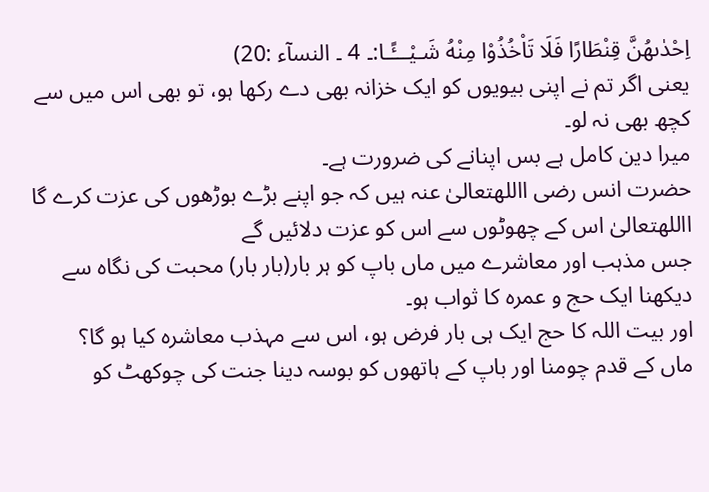اِحْدٰىھُنَّ قِنْطَارًا فَلَا تَاْخُذُوْا مِنْهُ شَـيْـــًٔـا:۔ 4 ۔ النسآء :20)
یعنی اگر تم نے اپنی بیویوں کو ایک خزانہ بھی دے رکھا ہو، تو بھی اس میں سے کچھ بھی نہ لو۔
میرا دین کامل ہے بس اپنانے کی ضرورت ہے۔
حضرت انس رضی االلهتعالیٰ عنہ ہیں کہ جو اپنے بڑے بوڑھوں کی عزت کرے گا االلهتعالیٰ اس کے چھوٹوں سے اس کو عزت دلائیں گے
جس مذہب اور معاشرے میں ماں باپ کو ہر بار(بار بار) محبت کی نگاہ سے دیکھنا ایک حج و عمرہ کا ثواب ہو۔
اور بیت اللہ کا حج ایک ہی بار فرض ہو، اس سے مہذب معاشرہ کیا ہو گا؟
ماں کے قدم چومنا اور باپ کے ہاتھوں کو بوسہ دینا جنت کی چوکھٹ کو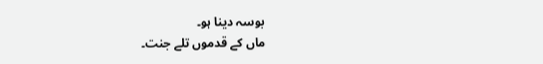بوسہ دینا ہو۔
ماں کے قدموں تلے جنت۔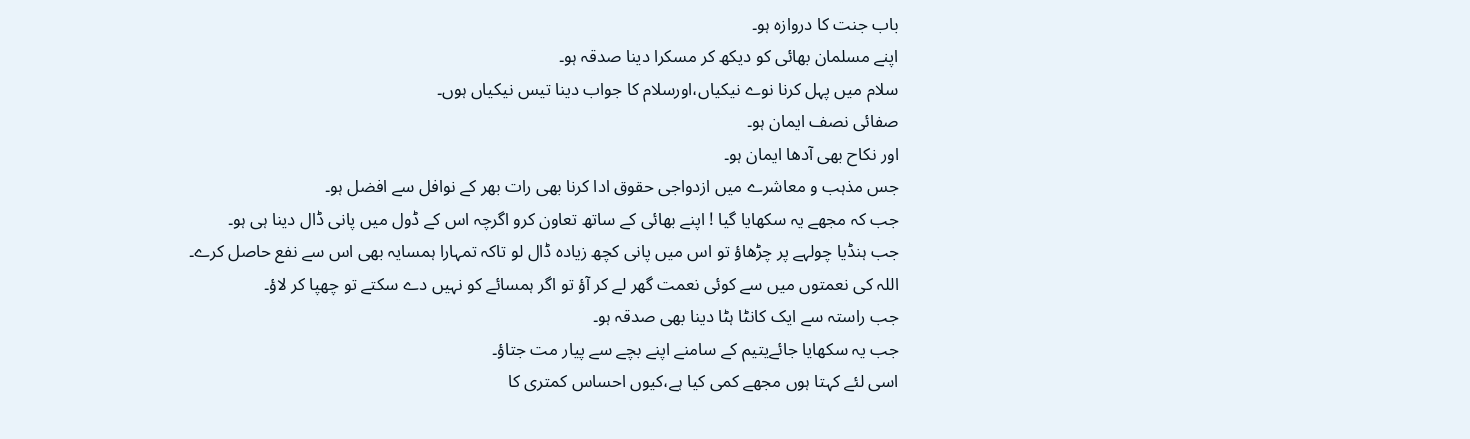باب جنت کا دروازہ ہو۔
اپنے مسلمان بھائی کو دیکھ کر مسکرا دینا صدقہ ہو۔
سلام میں پہل کرنا نوے نیکیاں،اورسلام کا جواب دینا تیس نیکیاں ہوں۔
صفائی نصف ایمان ہو۔
اور نکاح بھی آدھا ایمان ہو۔
جس مذہب و معاشرے میں ازدواجی حقوق ادا کرنا بھی رات بھر کے نوافل سے افضل ہو۔
جب کہ مجھے یہ سکھایا گیا ! اپنے بھائی کے ساتھ تعاون کرو اگرچہ اس کے ڈول میں پانی ڈال دینا ہی ہو۔
جب ہنڈیا چولہے پر چڑھاؤ تو اس میں پانی کچھ زیادہ ڈال لو تاکہ تمہارا ہمسایہ بھی اس سے نفع حاصل کرے۔
اللہ کی نعمتوں میں سے کوئی نعمت گھر لے کر آؤ تو اگر ہمسائے کو نہیں دے سکتے تو چھپا کر لاؤ۔
جب راستہ سے ایک کانٹا ہٹا دینا بھی صدقہ ہو۔
جب یہ سکھایا جائےیتیم کے سامنے اپنے بچے سے پیار مت جتاؤ۔
اسی لئے کہتا ہوں مجھے کمی کیا ہے،کیوں احساس کمتری کا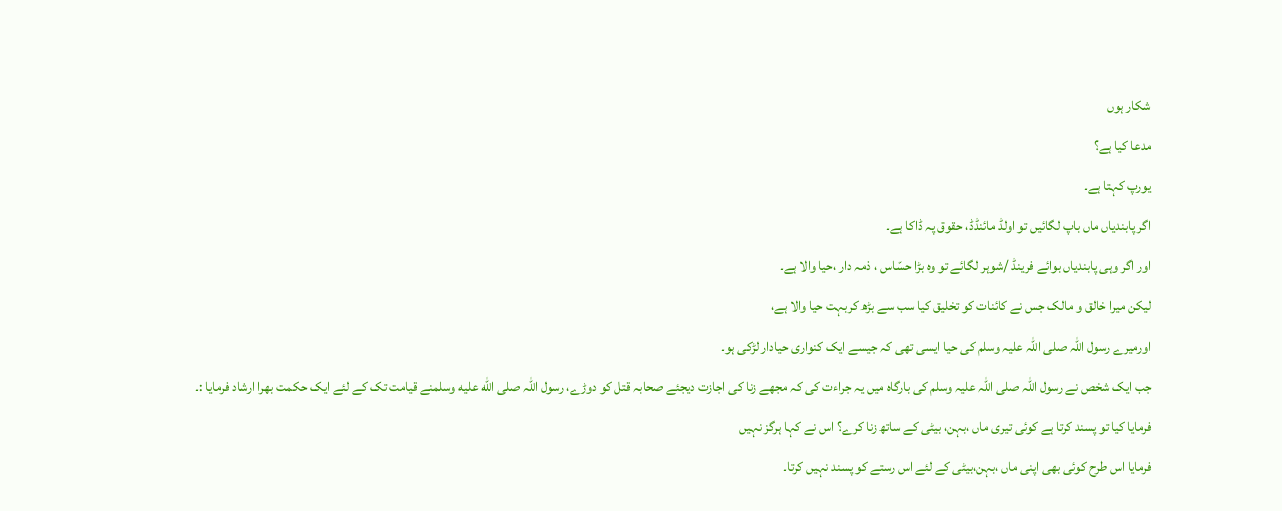شکار ہوں
مدعا کیا ہے؟
یورپ کہتا ہے۔
اگر پابندیاں ماں باپ لگائیں تو اولڈ مائنڈڈ، حقوق پہ ڈاکا ہے۔
اور اگر وہی پابندیاں بوائے فرینڈ /شوہر لگائے تو وہ بڑا حسّاس ، ذمہ دار ،حیا والا ہے۔
لیکن میرا خالق و مالک جس نے کائنات کو تخلیق کیا سب سے بڑھ کربہت حیا والا ہے،
اورمیرے رسول اللہ صلی اللہ علیہ وسلم کی حیا ایسی تھی کہ جیسے ایک کنواری حیادار لڑکی ہو۔
جب ایک شخص نے رسول اللہ صلی اللہ علیہ وسلم کی بارگاہ میں یہ جراءت کی کہ مجھے زنا کی اجازت دیجئے صحابہ قتل کو دوڑے، رسول اللہ صلى الله عليه وسلمنے قیامت تک کے لئے ایک حکمت بھرا ارشاد فرمایا :۔
فرمایا کیا تو پسند کرتا ہے کوئی تیری ماں ،بہن، بیٹی کے ساتھ زنا کرے؟ اس نے کہا ہرگز نہیں
فرمایا اس طرح کوئی بھی اپنی ماں ،بہن،بیٹی کے لئے اس رستے کو پسند نہیں کرتا۔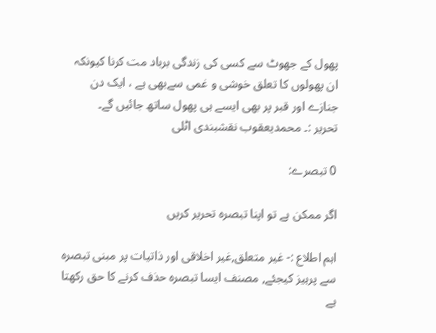پھول کے جھوٹ سے کسی کی زندگی برباد مت کرنا کیونکہ ان پھولوں کا تعلق خوشی و غمی سےبھی ہے ، ایک دن جنازے اور قبر پر بھی ایسے ہی پھول ساتھ جائیں گے۔
تحریر :۔ محمدیعقوب نقشبندی اٹلی

0 تبصرے:

اگر ممکن ہے تو اپنا تبصرہ تحریر کریں

اہم اطلاع :- غیر متعلق,غیر اخلاقی اور ذاتیات پر مبنی تبصرہ سے پرہیز کیجئے, مصنف ایسا تبصرہ حذف کرنے کا حق رکھتا ہے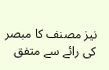نیز مصنف کا مبصر کی رائے سے متفق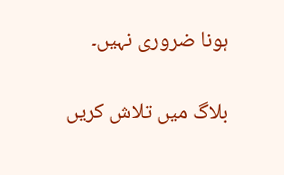ہونا ضروری نہیں۔

بلاگ میں تلاش کریں